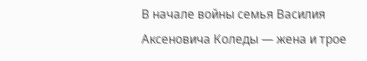В начале войны семья Василия Аксеновича Коледы — жена и трое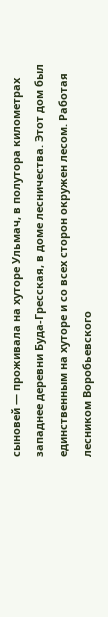сыновей — проживала на хуторе Ульмач, в полутора километрах западнее деревни Буда-Гресская, в доме лесничества. Этот дом был единственным на хуторе и со всех сторон окружен лесом. Работая лесником Воробьевского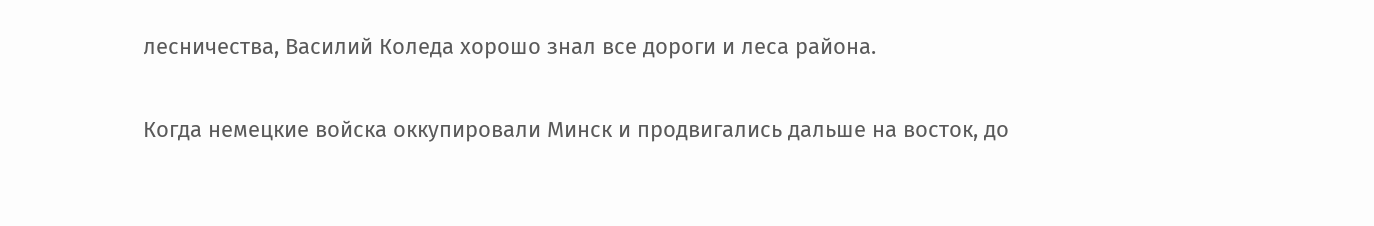лесничества, Василий Коледа хорошо знал все дороги и леса района.

Когда немецкие войска оккупировали Минск и продвигались дальше на восток, до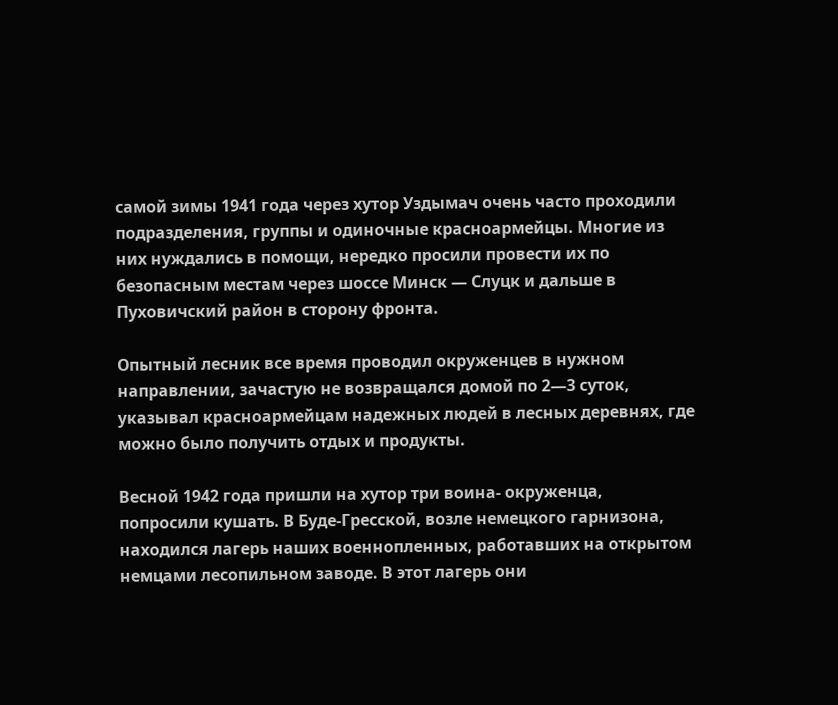самой зимы 1941 года через хутор Уздымач очень часто проходили подразделения, группы и одиночные красноармейцы. Многие из них нуждались в помощи, нередко просили провести их по безопасным местам через шоссе Минск — Слуцк и дальше в Пуховичский район в сторону фронта.

Опытный лесник все время проводил окруженцев в нужном направлении, зачастую не возвращался домой по 2—3 суток, указывал красноармейцам надежных людей в лесных деревнях, где можно было получить отдых и продукты.

Весной 1942 года пришли на хутор три воина- окруженца, попросили кушать. В Буде-Гресской, возле немецкого гарнизона, находился лагерь наших военнопленных, работавших на открытом немцами лесопильном заводе. В этот лагерь они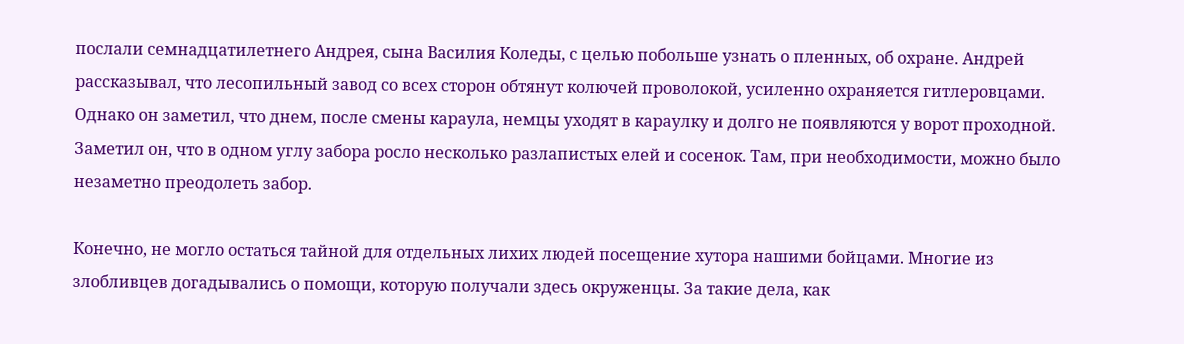послали семнадцатилетнего Андрея, сына Василия Коледы, с целью побольше узнать о пленных, об охране. Андрей рассказывал, что лесопильный завод со всех сторон обтянут колючей проволокой, усиленно охраняется гитлеровцами. Однако он заметил, что днем, после смены караула, немцы уходят в караулку и долго не появляются у ворот проходной. Заметил он, что в одном углу забора росло несколько разлапистых елей и сосенок. Там, при необходимости, можно было незаметно преодолеть забор.

Конечно, не могло остаться тайной для отдельных лихих людей посещение хутора нашими бойцами. Многие из злобливцев догадывались о помощи, которую получали здесь окруженцы. За такие дела, как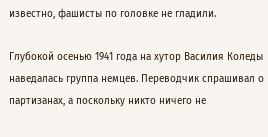известно, фашисты по головке не гладили.

Глубокой осенью 1941 года на хутор Василия Коледы наведалась группа немцев. Переводчик спрашивал о партизанах, а поскольку никто ничего не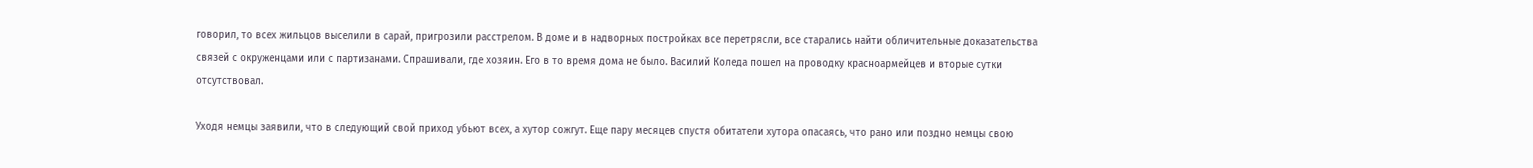говорил, то всех жильцов выселили в сарай, пригрозили расстрелом. В доме и в надворных постройках все перетрясли, все старались найти обличительные доказательства связей с окруженцами или с партизанами. Спрашивали, где хозяин. Его в то время дома не было. Василий Коледа пошел на проводку красноармейцев и вторые сутки отсутствовал.

Уходя немцы заявили, что в следующий свой приход убьют всех, а хутор сожгут. Еще пару месяцев спустя обитатели хутора опасаясь, что рано или поздно немцы свою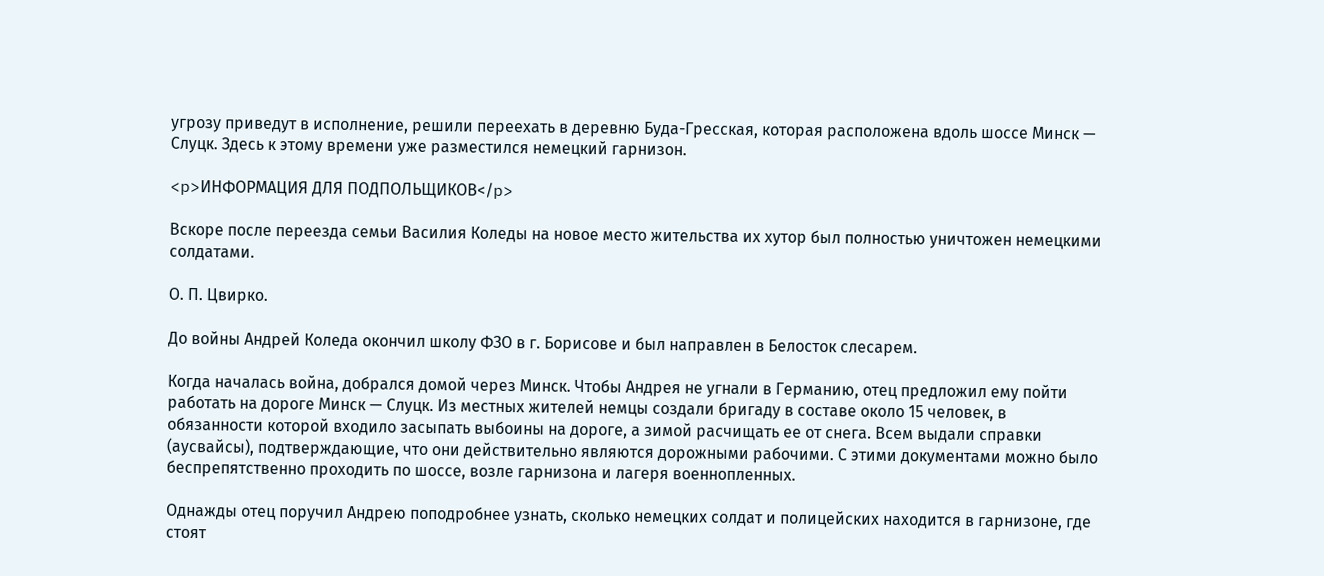угрозу приведут в исполнение, решили переехать в деревню Буда-Гресская, которая расположена вдоль шоссе Минск — Слуцк. Здесь к этому времени уже разместился немецкий гарнизон.

<p>ИНФОРМАЦИЯ ДЛЯ ПОДПОЛЬЩИКОВ</p>

Вскоре после переезда семьи Василия Коледы на новое место жительства их хутор был полностью уничтожен немецкими солдатами.

О. П. Цвирко.

До войны Андрей Коледа окончил школу ФЗО в г. Борисове и был направлен в Белосток слесарем.

Когда началась война, добрался домой через Минск. Чтобы Андрея не угнали в Германию, отец предложил ему пойти работать на дороге Минск — Слуцк. Из местных жителей немцы создали бригаду в составе около 15 человек, в обязанности которой входило засыпать выбоины на дороге, а зимой расчищать ее от снега. Всем выдали справки (аусвайсы), подтверждающие, что они действительно являются дорожными рабочими. С этими документами можно было беспрепятственно проходить по шоссе, возле гарнизона и лагеря военнопленных.

Однажды отец поручил Андрею поподробнее узнать, сколько немецких солдат и полицейских находится в гарнизоне, где стоят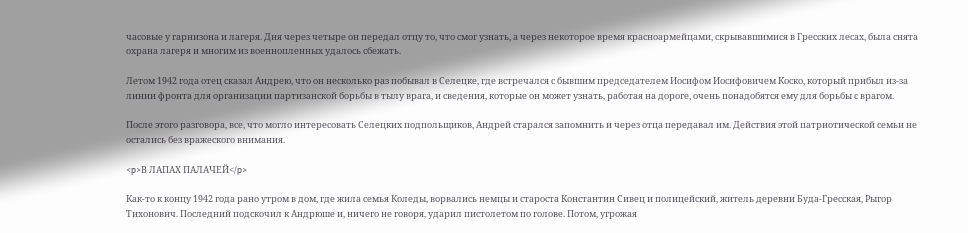часовые у гарнизона и лагеря. Дня через четыре он передал отцу то, что смог узнать, а через некоторое время красноармейцами, скрывавшимися в Гресских лесах, была снята охрана лагеря и многим из военнопленных удалось сбежать.

Летом 1942 года отец сказал Андрею, что он несколько раз побывал в Селецке, где встречался с бывшим председателем Иосифом Иосифовичем Коско, который прибыл из-за линии фронта для организации партизанской борьбы в тылу врага, и сведения, которые он может узнать, работая на дороге, очень понадобятся ему для борьбы с врагом.

После этого разговора, все, что могло интересовать Селецких подпольщиков, Андрей старался запомнить и через отца передавал им. Действия этой патриотической семьи не остались без вражеского внимания.

<p>В ЛАПАХ ПАЛАЧЕЙ</p>

Как-то к концу 1942 года рано утром в дом, где жила семья Коледы, ворвались немцы и староста Константин Сивец и полицейский, житель деревни Буда-Гресская, Рыгор Тихонович. Последний подскочил к Андрюше и, ничего не говоря, ударил пистолетом по голове. Потом, угрожая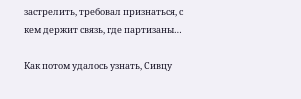застрелить, требовал признаться, с кем держит связь, где партизаны…

Как потом удалось узнать, Сивцу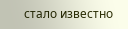стало известно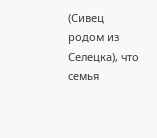(Сивец родом из Селецка), что семья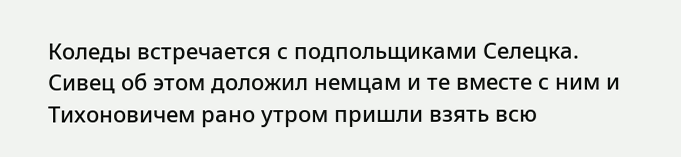Коледы встречается с подпольщиками Селецка. Сивец об этом доложил немцам и те вместе с ним и Тихоновичем рано утром пришли взять всю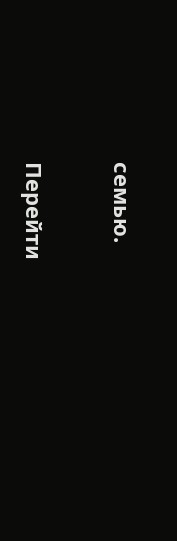семью.

Перейти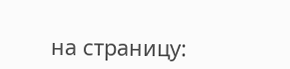на страницу: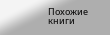Похожие книги